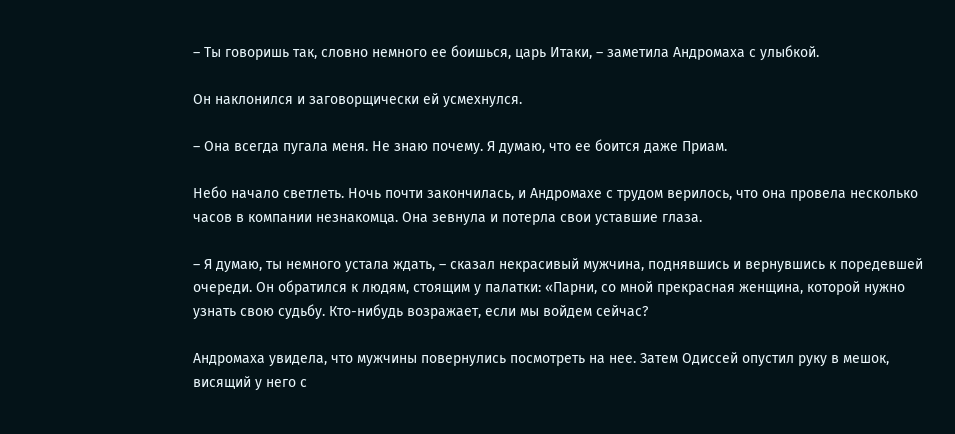– Ты говоришь так, словно немного ее боишься, царь Итаки, – заметила Андромаха с улыбкой.

Он наклонился и заговорщически ей усмехнулся.

– Она всегда пугала меня. Не знаю почему. Я думаю, что ее боится даже Приам.

Небо начало светлеть. Ночь почти закончилась, и Андромахе с трудом верилось, что она провела несколько часов в компании незнакомца. Она зевнула и потерла свои уставшие глаза.

– Я думаю, ты немного устала ждать, – сказал некрасивый мужчина, поднявшись и вернувшись к поредевшей очереди. Он обратился к людям, стоящим у палатки: «Парни, со мной прекрасная женщина, которой нужно узнать свою судьбу. Кто-нибудь возражает, если мы войдем сейчас?

Андромаха увидела, что мужчины повернулись посмотреть на нее. Затем Одиссей опустил руку в мешок, висящий у него с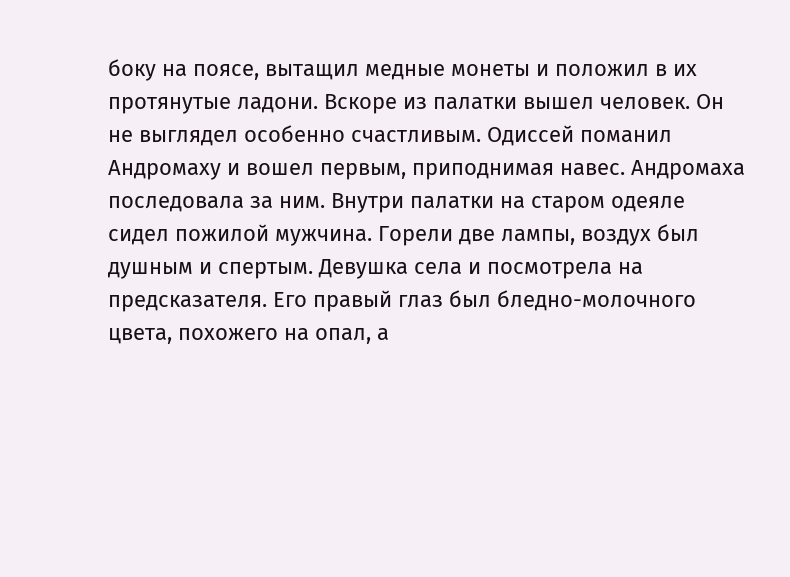боку на поясе, вытащил медные монеты и положил в их протянутые ладони. Вскоре из палатки вышел человек. Он не выглядел особенно счастливым. Одиссей поманил Андромаху и вошел первым, приподнимая навес. Андромаха последовала за ним. Внутри палатки на старом одеяле сидел пожилой мужчина. Горели две лампы, воздух был душным и спертым. Девушка села и посмотрела на предсказателя. Его правый глаз был бледно-молочного цвета, похожего на опал, а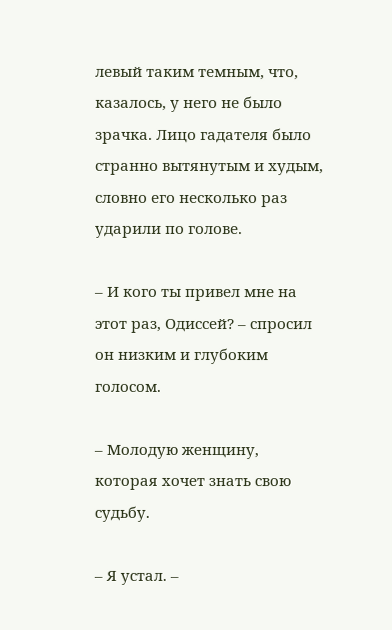левый таким темным, что, казалось, у него не было зрачка. Лицо гадателя было странно вытянутым и худым, словно его несколько раз ударили по голове.

– И кого ты привел мне на этот раз, Одиссей? – спросил он низким и глубоким голосом.

– Молодую женщину, которая хочет знать свою судьбу.

– Я устал. –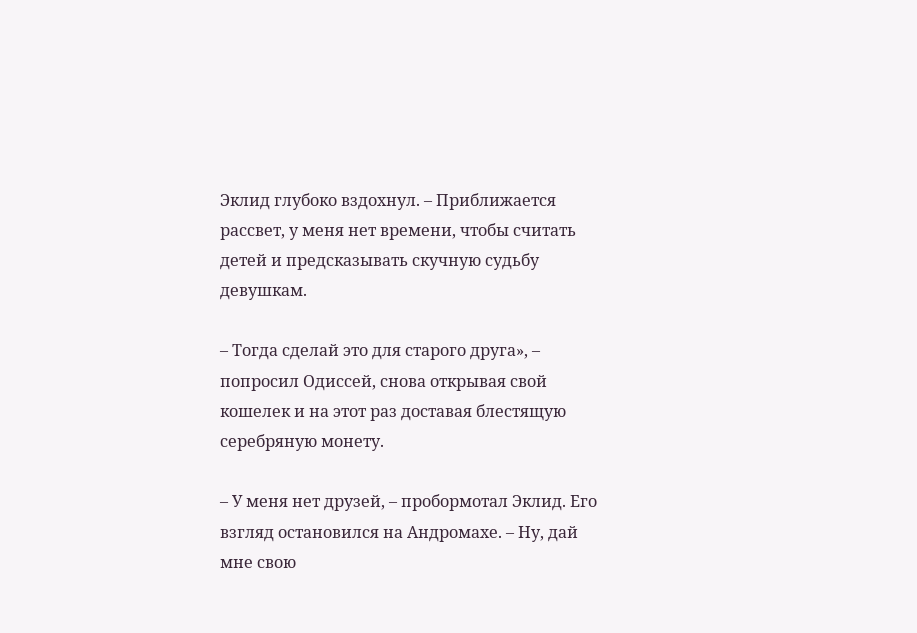Эклид глубоко вздохнул. – Приближается рассвет, у меня нет времени, чтобы считать детей и предсказывать скучную судьбу девушкам.

– Тогда сделай это для старого друга», – попросил Одиссей, снова открывая свой кошелек и на этот раз доставая блестящую серебряную монету.

– У меня нет друзей, – пробормотал Эклид. Его взгляд остановился на Андромахе. – Ну, дай мне свою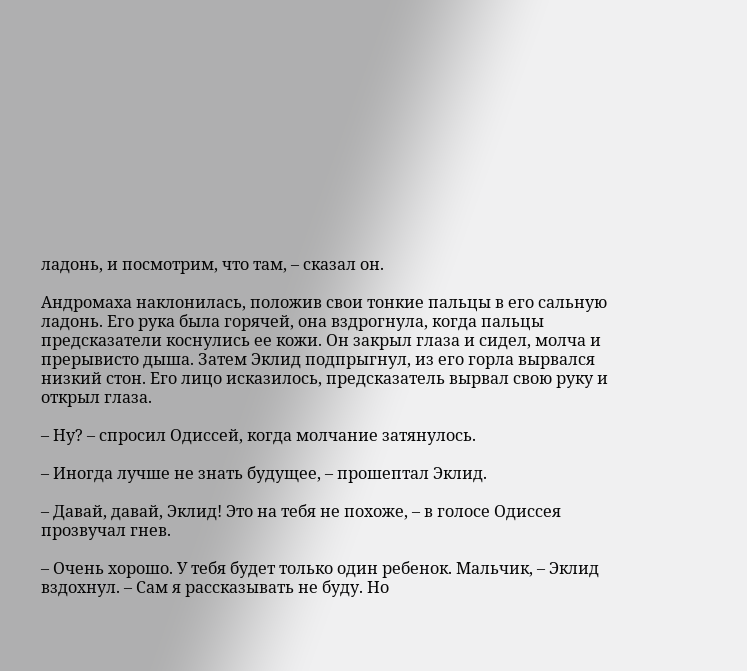ладонь, и посмотрим, что там, – сказал он.

Андромаха наклонилась, положив свои тонкие пальцы в его сальную ладонь. Его рука была горячей, она вздрогнула, когда пальцы предсказатели коснулись ее кожи. Он закрыл глаза и сидел, молча и прерывисто дыша. Затем Эклид подпрыгнул, из его горла вырвался низкий стон. Его лицо исказилось, предсказатель вырвал свою руку и открыл глаза.

– Ну? – спросил Одиссей, когда молчание затянулось.

– Иногда лучше не знать будущее, – прошептал Эклид.

– Давай, давай, Эклид! Это на тебя не похоже, – в голосе Одиссея прозвучал гнев.

– Очень хорошо. У тебя будет только один ребенок. Мальчик, – Эклид вздохнул. – Сам я рассказывать не буду. Но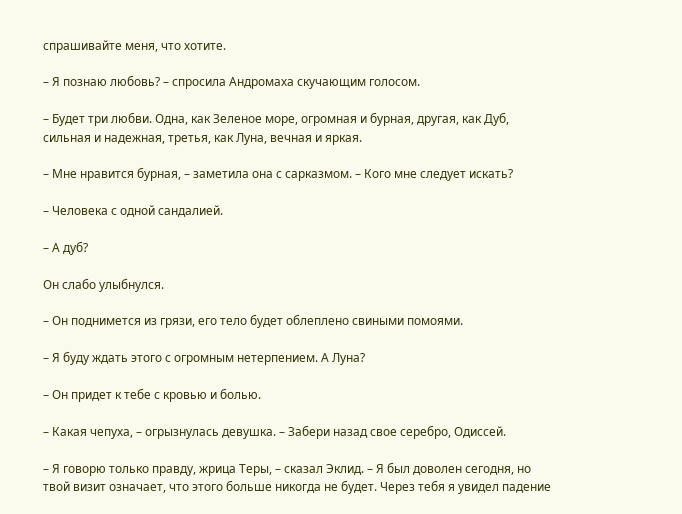спрашивайте меня, что хотите.

– Я познаю любовь? – спросила Андромаха скучающим голосом.

– Будет три любви. Одна, как Зеленое море, огромная и бурная, другая, как Дуб, сильная и надежная, третья, как Луна, вечная и яркая.

– Мне нравится бурная, – заметила она с сарказмом. – Кого мне следует искать?

– Человека с одной сандалией.

– А дуб?

Он слабо улыбнулся.

– Он поднимется из грязи, его тело будет облеплено свиными помоями.

– Я буду ждать этого с огромным нетерпением. А Луна?

– Он придет к тебе с кровью и болью.

– Какая чепуха, – огрызнулась девушка. – Забери назад свое серебро, Одиссей.

– Я говорю только правду, жрица Теры, – сказал Эклид. – Я был доволен сегодня, но твой визит означает, что этого больше никогда не будет. Через тебя я увидел падение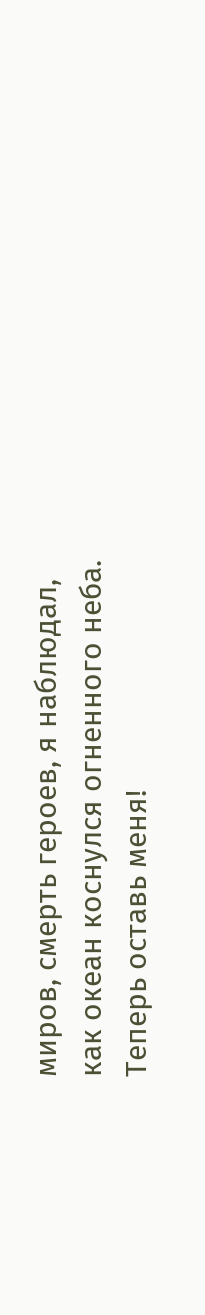миров, смерть героев, я наблюдал, как океан коснулся огненного неба. Теперь оставь меня!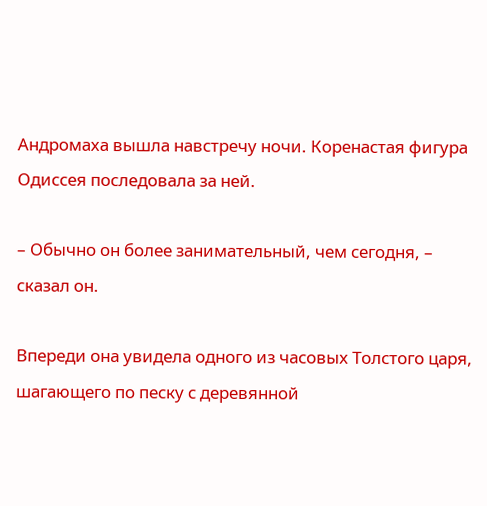Андромаха вышла навстречу ночи. Коренастая фигура Одиссея последовала за ней.

– Обычно он более занимательный, чем сегодня, – сказал он.

Впереди она увидела одного из часовых Толстого царя, шагающего по песку с деревянной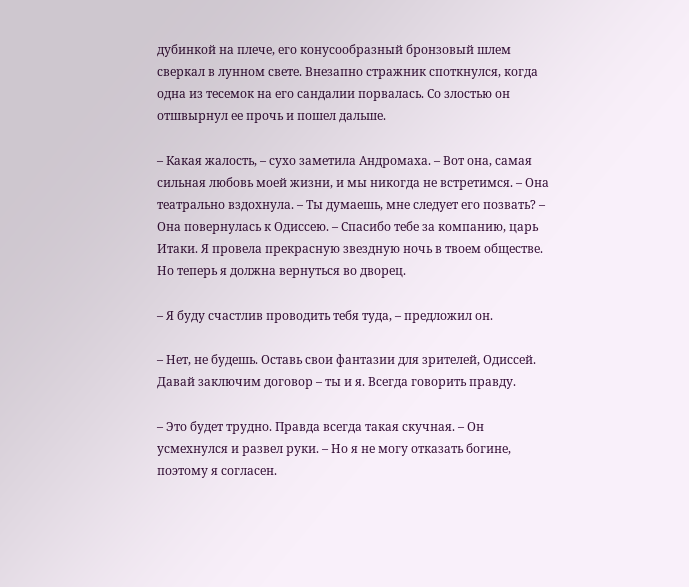дубинкой на плече, его конусообразный бронзовый шлем сверкал в лунном свете. Внезапно стражник споткнулся, когда одна из тесемок на его сандалии порвалась. Со злостью он отшвырнул ее прочь и пошел дальше.

– Какая жалость, – сухо заметила Андромаха. – Вот она, самая сильная любовь моей жизни, и мы никогда не встретимся. – Она театрально вздохнула. – Ты думаешь, мне следует его позвать? – Она повернулась к Одиссею. – Спасибо тебе за компанию, царь Итаки. Я провела прекрасную звездную ночь в твоем обществе. Но теперь я должна вернуться во дворец.

– Я буду счастлив проводить тебя туда, – предложил он.

– Нет, не будешь. Оставь свои фантазии для зрителей, Одиссей. Давай заключим договор – ты и я. Всегда говорить правду.

– Это будет трудно. Правда всегда такая скучная. – Он усмехнулся и развел руки. – Но я не могу отказать богине, поэтому я согласен.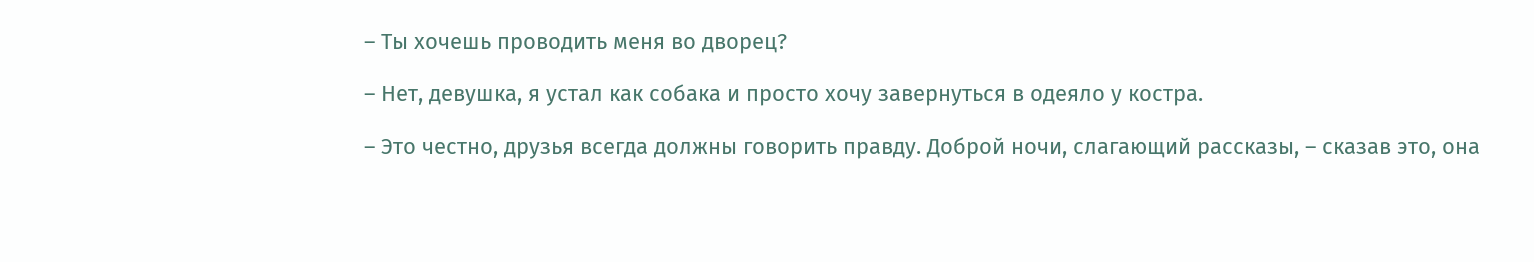– Ты хочешь проводить меня во дворец?

– Нет, девушка, я устал как собака и просто хочу завернуться в одеяло у костра.

– Это честно, друзья всегда должны говорить правду. Доброй ночи, слагающий рассказы, – сказав это, она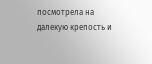посмотрела на далекую крепость и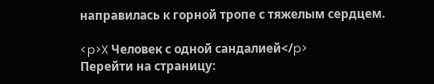направилась к горной тропе с тяжелым сердцем.

<p>X Человек с одной сандалией</p>
Перейти на страницу: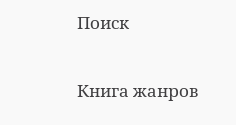Поиск

Книга жанров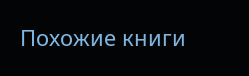Похожие книги